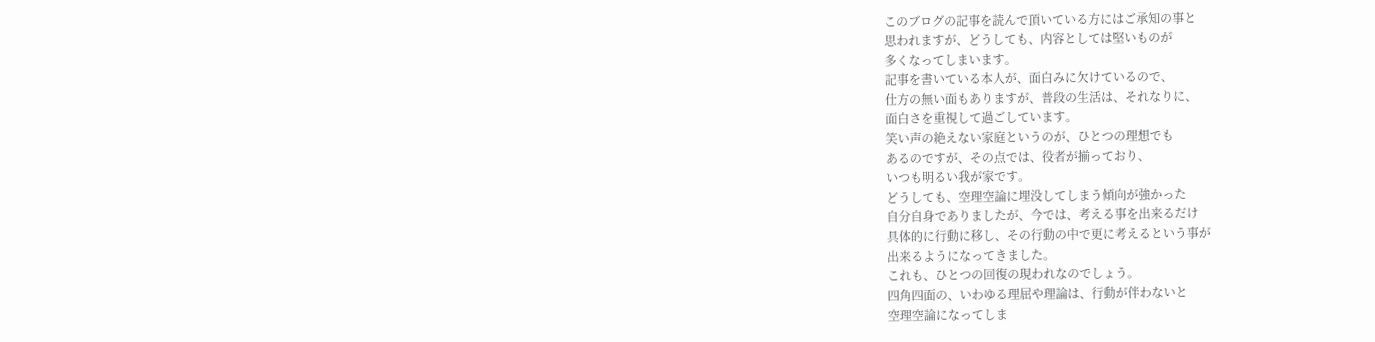このブログの記事を読んで頂いている方にはご承知の事と
思われますが、どうしても、内容としては堅いものが
多くなってしまいます。
記事を書いている本人が、面白みに欠けているので、
仕方の無い面もありますが、普段の生活は、それなりに、
面白さを重視して過ごしています。
笑い声の絶えない家庭というのが、ひとつの理想でも
あるのですが、その点では、役者が揃っており、
いつも明るい我が家です。
どうしても、空理空論に埋没してしまう傾向が強かった
自分自身でありましたが、今では、考える事を出来るだけ
具体的に行動に移し、その行動の中で更に考えるという事が
出来るようになってきました。
これも、ひとつの回復の現われなのでしょう。
四角四面の、いわゆる理屈や理論は、行動が伴わないと
空理空論になってしま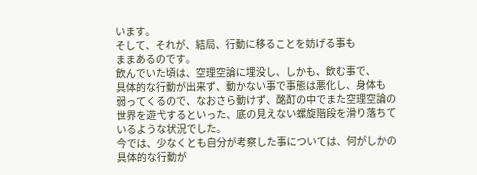います。
そして、それが、結局、行動に移ることを妨げる事も
ままあるのです。
飲んでいた頃は、空理空論に埋没し、しかも、飲む事で、
具体的な行動が出来ず、動かない事で事態は悪化し、身体も
弱ってくるので、なおさら動けず、酩酊の中でまた空理空論の
世界を遊弋するといった、底の見えない螺旋階段を滑り落ちて
いるような状況でした。
今では、少なくとも自分が考察した事については、何がしかの
具体的な行動が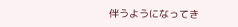伴うようになってき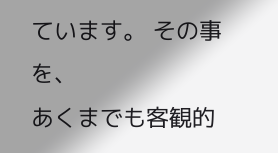ています。 その事を、
あくまでも客観的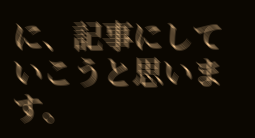に、記事にしていこうと思います。